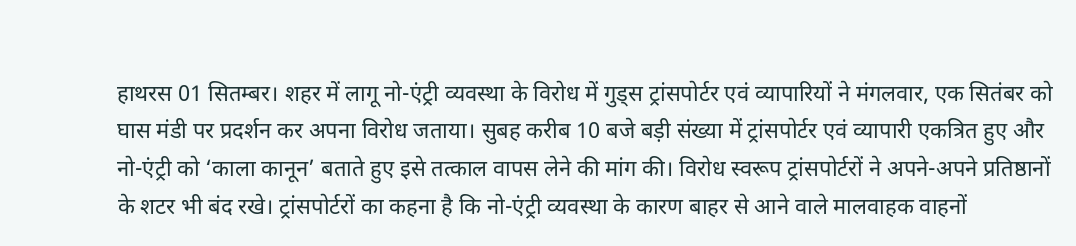हाथरस 01 सितम्बर। शहर में लागू नो-एंट्री व्यवस्था के विरोध में गुड्स ट्रांसपोर्टर एवं व्यापारियों ने मंगलवार, एक सितंबर को घास मंडी पर प्रदर्शन कर अपना विरोध जताया। सुबह करीब 10 बजे बड़ी संख्या में ट्रांसपोर्टर एवं व्यापारी एकत्रित हुए और नो-एंट्री को ‘काला कानून’ बताते हुए इसे तत्काल वापस लेने की मांग की। विरोध स्वरूप ट्रांसपोर्टरों ने अपने-अपने प्रतिष्ठानों के शटर भी बंद रखे। ट्रांसपोर्टरों का कहना है कि नो-एंट्री व्यवस्था के कारण बाहर से आने वाले मालवाहक वाहनों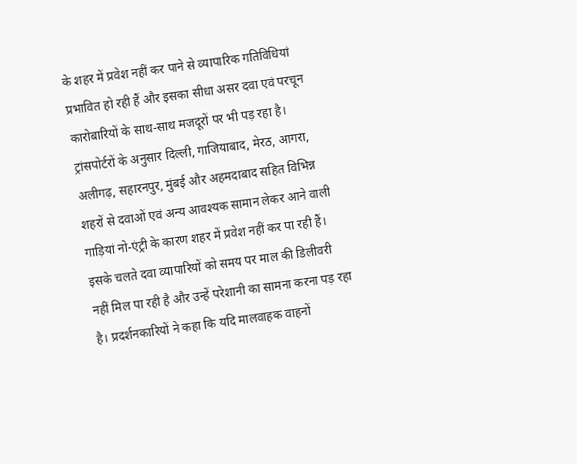के शहर में प्रवेश नहीं कर पाने से व्यापारिक गतिविधियां प्रभावित हो रही हैं और इसका सीधा असर दवा एवं परचून कारोबारियों के साथ-साथ मजदूरों पर भी पड़ रहा है। ट्रांसपोर्टरों के अनुसार दिल्ली, गाजियाबाद, मेरठ, आगरा, अलीगढ़, सहारनपुर, मुंबई और अहमदाबाद सहित विभिन्न शहरों से दवाओं एवं अन्य आवश्यक सामान लेकर आने वाली गाड़ियां नो-एंट्री के कारण शहर में प्रवेश नहीं कर पा रही हैं। इसके चलते दवा व्यापारियों को समय पर माल की डिलीवरी नहीं मिल पा रही है और उन्हें परेशानी का सामना करना पड़ रहा है। प्रदर्शनकारियों ने कहा कि यदि मालवाहक वाहनों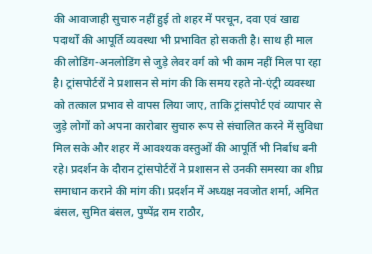की आवाजाही सुचारु नहीं हुई तो शहर में परचून, दवा एवं खाद्य पदार्थों की आपूर्ति व्यवस्था भी प्रभावित हो सकती है। साथ ही माल की लोडिंग-अनलोडिंग से जुड़े लेवर वर्ग को भी काम नहीं मिल पा रहा है। ट्रांसपोर्टरों ने प्रशासन से मांग की कि समय रहते नो-एंट्री व्यवस्था को तत्काल प्रभाव से वापस लिया जाए, ताकि ट्रांसपोर्ट एवं व्यापार से जुड़े लोगों को अपना कारोबार सुचारु रूप से संचालित करने में सुविधा मिल सके और शहर में आवश्यक वस्तुओं की आपूर्ति भी निर्बाध बनी रहे। प्रदर्शन के दौरान ट्रांसपोर्टरों ने प्रशासन से उनकी समस्या का शीघ्र समाधान कराने की मांग की। प्रदर्शन में अध्यक्ष नवजोत शर्मा, अमित बंसल, सुमित बंसल, पुष्पेंद्र राम राठौर,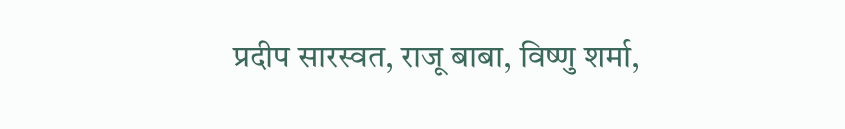प्रदीप सारस्वत, राजू बाबा, विष्णु शर्मा,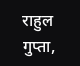राहुल गुप्ता,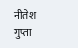नीतेश गुप्ता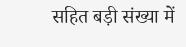सहित बड़ी संख्या में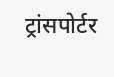ट्रांसपोर्टर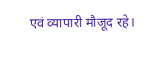एवं व्यापारी मौजूद रहे।